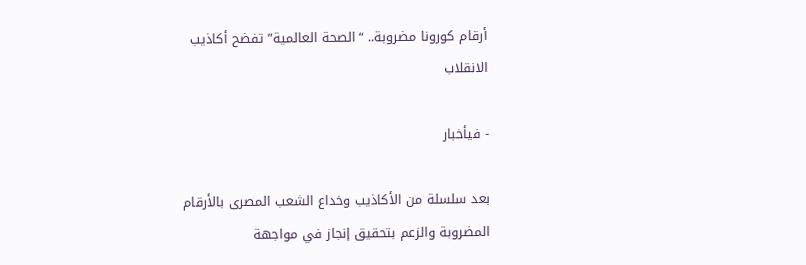أرقام كورونا مضروبة.. “الصحة العالمية” تفضح أكاذيب الانقلاب

- فيأخبار

بعد سلسلة من الأكاذيب وخداع الشعب المصرى بالأرقام المضروبة والزعم بتحقيق إنجاز في مواجهة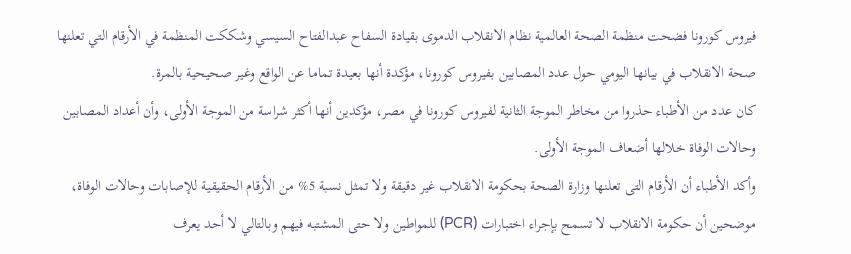فيروس كورونا فضحت منظمة الصحة العالمية نظام الانقلاب الدموى بقيادة السفاح عبدالفتاح السيسي وشككت المنظمة في الأرقام التي تعلنها صحة الانقلاب في بيانها اليومي حول عدد المصابين بفيروس كورونا، مؤكدة أنها بعيدة تماما عن الواقع وغير صحيحية بالمرة.
كان عدد من الأطباء حذروا من مخاطر الموجة الثانية لفيروس كورونا في مصر، مؤكدين أنها أكثر شراسة من الموجة الأولى، وأن أعداد المصابين وحالات الوفاة خلالها أضعاف الموجة الأولى.
وأكد الأطباء أن الأرقام التى تعلنها وزارة الصحة بحكومة الانقلاب غير دقيقة ولا تمثل نسبة 5% من الأرقام الحقيقية للإصابات وحالات الوفاة، موضحين أن حكومة الانقلاب لا تسمح بإجراء اختبارات (PCR) للمواطين ولا حتى المشتبه فيهم وبالتالي لا أحد يعرف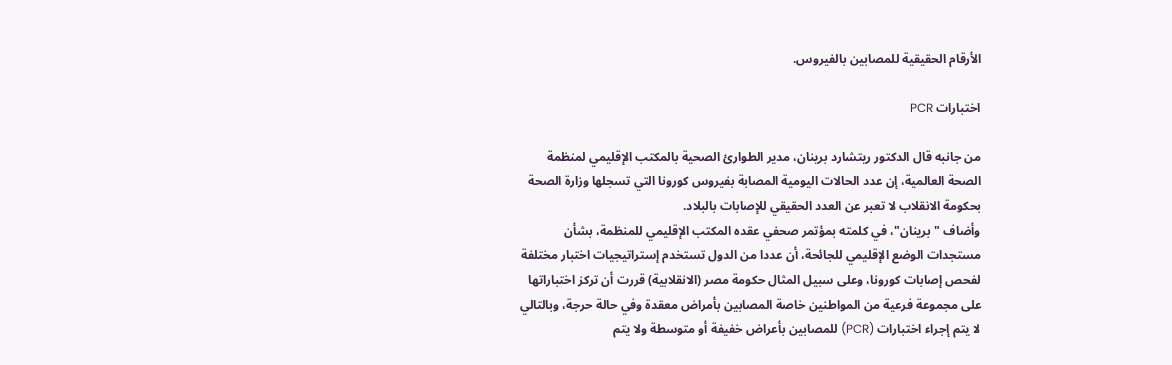الأرقام الحقيقية للمصابين بالفيروس.

اختبارات PCR

من جانبه قال الدكتور ريتشارد برينان، مدير الطوارئ الصحية بالمكتب الإقليمي لمنظمة الصحة العالمية، إن عدد الحالات اليومية المصابة بفيروس كورونا التي تسجلها وزارة الصحة بحكومة الانقلاب لا تعبر عن العدد الحقيقي للإصابات بالبلاد.
وأضاف "برينان"، في كلمته بمؤتمر صحفي عقده المكتب الإقليمي للمنظمة، بشأن مستجدات الوضع الإقليمي للجائحة، أن عددا من الدول تستخدم إستراتيجيات اختبار مختلفة لفحص إصابات كورونا، وعلى سبيل المثال حكومة مصر (الانقلابية) قررت أن تركز اختباراتها على مجموعة فرعية من المواطنين خاصة المصابين بأمراض معقدة وفي حالة حرجة، وبالتالي لا يتم إجراء اختبارات (PCR) للمصابين بأعراض خفيفة أو متوسطة ولا يتم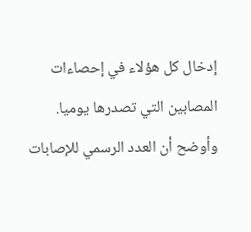إدخال كل هؤلاء في إحصاءات المصابين التي تصدرها يوميا.
وأوضح أن العدد الرسمي للإصابات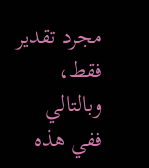مجرد تقدير فقط، وبالتالي ففي هذه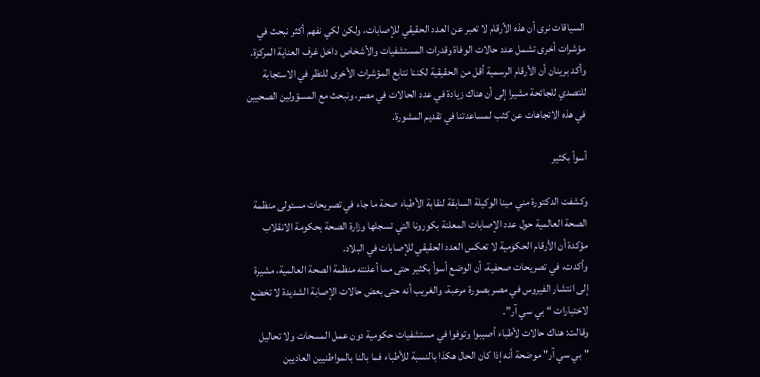السياقات نرى أن هذه الأرقام لا تعبر عن العدد الحقيقي للإصابات، ولكن لكي نفهم أكثر نبحث في مؤشرات أخرى تشمل عدد حالات الوفاة وقدرات المستشفيات والأشخاص داخل غرف العناية المركزة.
وأكد برينان أن الأرقام الرسمية أقل من الحقيقية لكننا نتابع المؤشرات الأخرى للنظر في الاستجابة للتصدي للجائحة مشيرا إلى أن هناك زيادة في عدد الحالات في مصر، ونبحث مع المسؤولين الصحيين في هذه الاتجاهات عن كثب لمساعدتنا في تقديم المشورة.

أسوأ بكثير

وكشفت الدكتورة مني مينا الوكيلة السابقة لنقابة الأطباء صحة ما جاء في تصريحات مسئولى منظمة الصحة العالمية حول عدد الإصابات المعلنة بكورونا التي تسجلها وزارة الصحة بحكومة الانقلاب مؤكدة أن الأرقام الحكومية لا تعكس العدد الحقيقي للإصابات في البلاد.
وأكدت، في تصريحات صحفية، أن الوضع أسوأ بكثير حتى مما أعلنته منظمة الصحة العالمية، مشيرة إلى انتشار الفيروس في مصر بصورة مرعبة، والغريب أنه حتى بعض حالات الإصابة الشديدة لا تخضع لاختبارات “بي سي آر”.
وقالت: هناك حالات لأطباء أصيبوا وتوفوا في مستشفيات حكومية دون عمل المسحات ولا تحاليل "بي سي آر" موضحة أنه إذا كان الحال هكذا بالنسبة للأطباء فما بالنا بالمواطنيين العاديين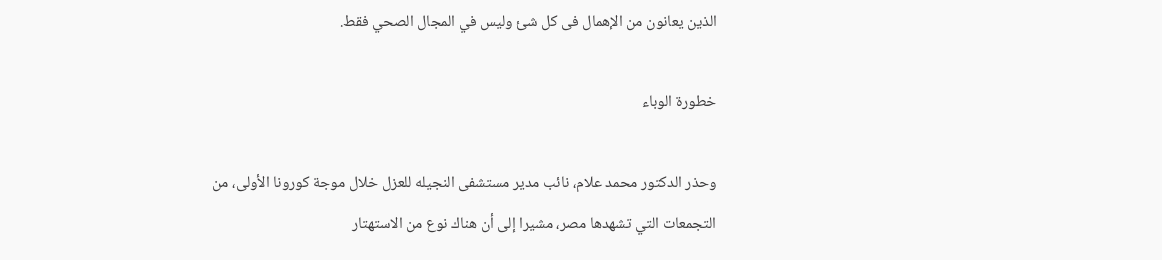الذين يعانون من الإهمال فى كل شئ وليس في المجال الصحي فقط.

خطورة الوباء

وحذر الدكتور محمد علام، نائب مدير مستشفى النجيله للعزل خلال موجة كورونا الأولى، من التجمعات التي تشهدها مصر، مشيرا إلى أن هناك نوع من الاستهتار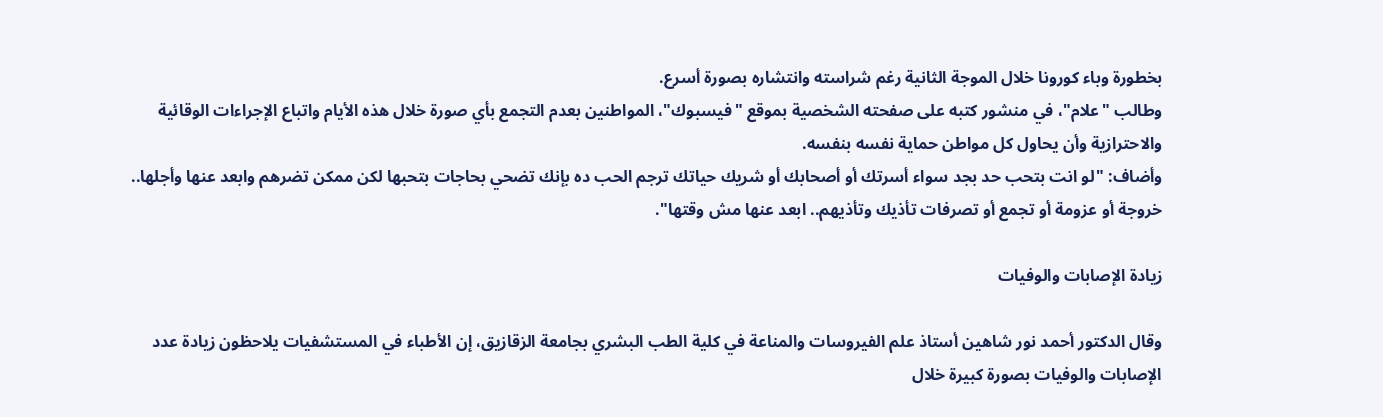بخطورة وباء كورونا خلال الموجة الثانية رغم شراسته وانتشاره بصورة أسرع.
وطالب "علام"، في منشور كتبه على صفحته الشخصية بموقع "فيسبوك"، المواطنين بعدم التجمع بأي صورة خلال هذه الأيام واتباع الإجراءات الوقائية والاحترازية وأن يحاول كل مواطن حماية نفسه بنفسه.
وأضاف: "لو انت بتحب حد بجد سواء أسرتك أو أصحابك أو شريك حياتك ترجم الحب ده بإنك تضحي بحاجات بتحبها لكن ممكن تضرهم وابعد عنها وأجلها.. خروجة أو عزومة أو تجمع أو تصرفات تأذيك وتأذيهم.. ابعد عنها مش وقتها".

زيادة الإصابات والوفيات

وقال الدكتور أحمد نور شاهين أستاذ علم الفيروسات والمناعة في كلية الطب البشري بجامعة الزقازيق، إن الأطباء في المستشفيات يلاحظون زيادة عدد الإصابات والوفيات بصورة كبيرة خلال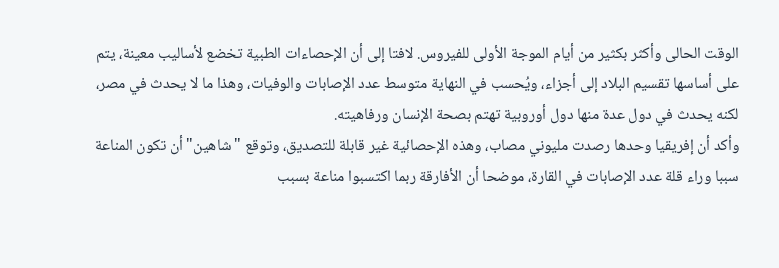الوقت الحالى وأكثر بكثير من أيام الموجة الأولى للفيروس. لافتا إلى أن الإحصاءات الطبية تخضع لأساليب معينة، يتم على أساسها تقسيم البلاد إلى أجزاء، ويُحسب في النهاية متوسط عدد الإصابات والوفيات، وهذا ما لا يحدث في مصر، لكنه يحدث في دول عدة منها دول أوروبية تهتم بصحة الإنسان ورفاهيته.
وأكد أن إفريقيا وحدها رصدت مليوني مصاب، وهذه الإحصائية غير قابلة للتصديق، وتوقع "شاهين" أن تكون المناعة سببا وراء قلة عدد الإصابات في القارة، موضحا أن الأفارقة ربما اكتسبوا مناعة بسبب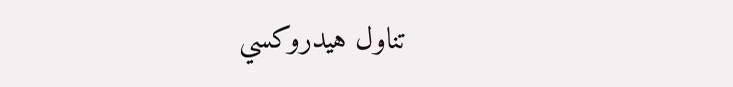تناول هيدروكسي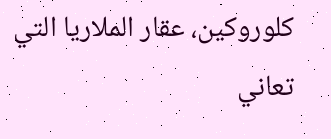كلوروكين، عقار الملاريا التي تعاني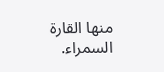منها القارة السمراء.